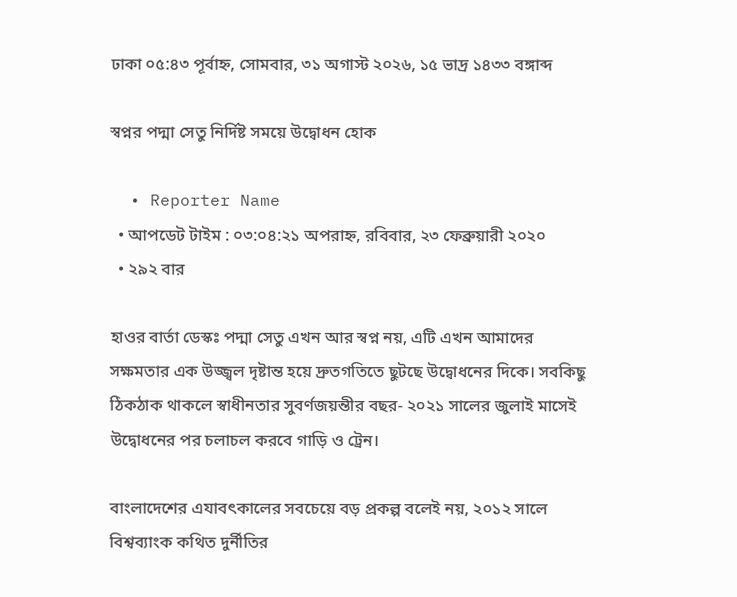ঢাকা ০৫:৪৩ পূর্বাহ্ন, সোমবার, ৩১ অগাস্ট ২০২৬, ১৫ ভাদ্র ১৪৩৩ বঙ্গাব্দ

স্বপ্নর পদ্মা সেতু নির্দিষ্ট সময়ে উদ্বোধন হোক

  • Reporter Name
  • আপডেট টাইম : ০৩:০৪:২১ অপরাহ্ন, রবিবার, ২৩ ফেব্রুয়ারী ২০২০
  • ২৯২ বার

হাওর বার্তা ডেস্কঃ পদ্মা সেতু এখন আর স্বপ্ন নয়, এটি এখন আমাদের সক্ষমতার এক উজ্জ্বল দৃষ্টান্ত হয়ে দ্রুতগতিতে ছুটছে উদ্বোধনের দিকে। সবকিছু ঠিকঠাক থাকলে স্বাধীনতার সুবর্ণজয়ন্তীর বছর- ২০২১ সালের জুলাই মাসেই উদ্বোধনের পর চলাচল করবে গাড়ি ও ট্রেন।

বাংলাদেশের এযাবৎকালের সবচেয়ে বড় প্রকল্প বলেই নয়, ২০১২ সালে বিশ্বব্যাংক কথিত দুর্নীতির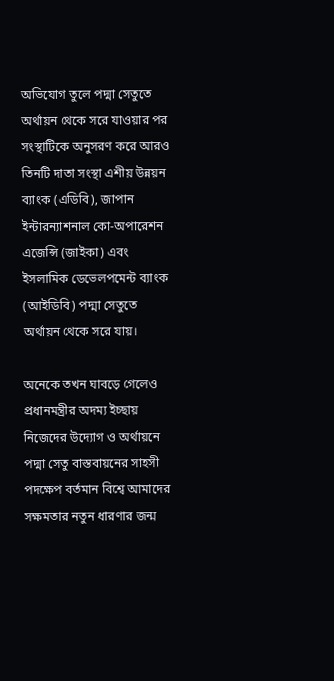অভিযোগ তুলে পদ্মা সেতুতে অর্থায়ন থেকে সরে যাওয়ার পর সংস্থাটিকে অনুসরণ করে আরও তিনটি দাতা সংস্থা এশীয় উন্নয়ন ব্যাংক (এডিবি), জাপান ইন্টারন্যাশনাল কো-অপারেশন এজেন্সি (জাইকা) এবং ইসলামিক ডেভেলপমেন্ট ব্যাংক (আইডিবি) পদ্মা সেতুতে অর্থায়ন থেকে সরে যায়।

অনেকে তখন ঘাবড়ে গেলেও প্রধানমন্ত্রীর অদম্য ইচ্ছায় নিজেদের উদ্যোগ ও অর্থায়নে পদ্মা সেতু বাস্তবায়নের সাহসী পদক্ষেপ বর্তমান বিশ্বে আমাদের সক্ষমতার নতুন ধারণার জন্ম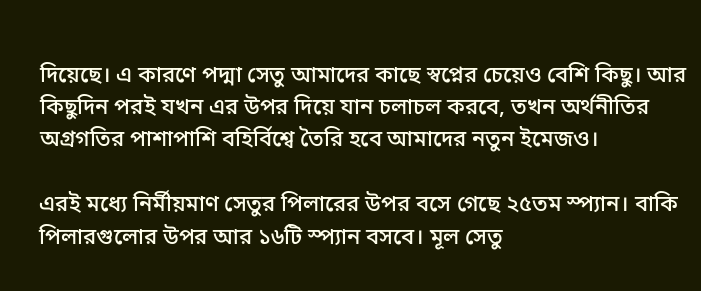দিয়েছে। এ কারণে পদ্মা সেতু আমাদের কাছে স্বপ্নের চেয়েও বেশি কিছু। আর কিছুদিন পরই যখন এর উপর দিয়ে যান চলাচল করবে, তখন অর্থনীতির অগ্রগতির পাশাপাশি বহির্বিশ্বে তৈরি হবে আমাদের নতুন ইমেজও।

এরই মধ্যে নির্মীয়মাণ সেতুর পিলারের উপর বসে গেছে ২৫তম স্প্যান। বাকি পিলারগুলোর উপর আর ১৬টি স্প্যান বসবে। মূল সেতু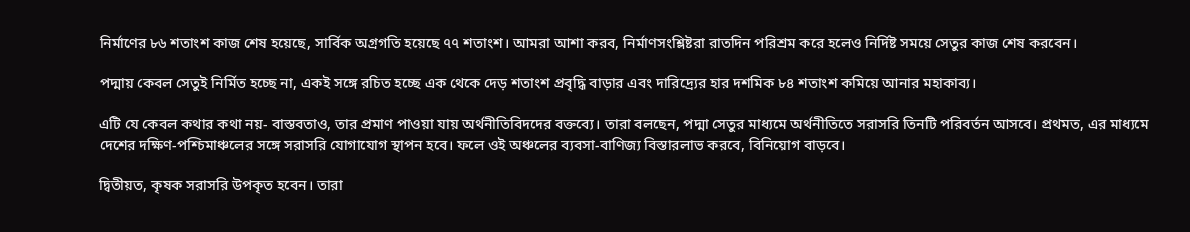নির্মাণের ৮৬ শতাংশ কাজ শেষ হয়েছে, সার্বিক অগ্রগতি হয়েছে ৭৭ শতাংশ। আমরা আশা করব, নির্মাণসংশ্লিষ্টরা রাতদিন পরিশ্রম করে হলেও নির্দিষ্ট সময়ে সেতুর কাজ শেষ করবেন।

পদ্মায় কেবল সেতুই নির্মিত হচ্ছে না, একই সঙ্গে রচিত হচ্ছে এক থেকে দেড় শতাংশ প্রবৃদ্ধি বাড়ার এবং দারিদ্র্যের হার দশমিক ৮৪ শতাংশ কমিয়ে আনার মহাকাব্য।

এটি যে কেবল কথার কথা নয়- বাস্তবতাও, তার প্রমাণ পাওয়া যায় অর্থনীতিবিদদের বক্তব্যে। তারা বলছেন, পদ্মা সেতুর মাধ্যমে অর্থনীতিতে সরাসরি তিনটি পরিবর্তন আসবে। প্রথমত, এর মাধ্যমে দেশের দক্ষিণ-পশ্চিমাঞ্চলের সঙ্গে সরাসরি যোগাযোগ স্থাপন হবে। ফলে ওই অঞ্চলের ব্যবসা-বাণিজ্য বিস্তারলাভ করবে, বিনিয়োগ বাড়বে।

দ্বিতীয়ত, কৃষক সরাসরি উপকৃত হবেন। তারা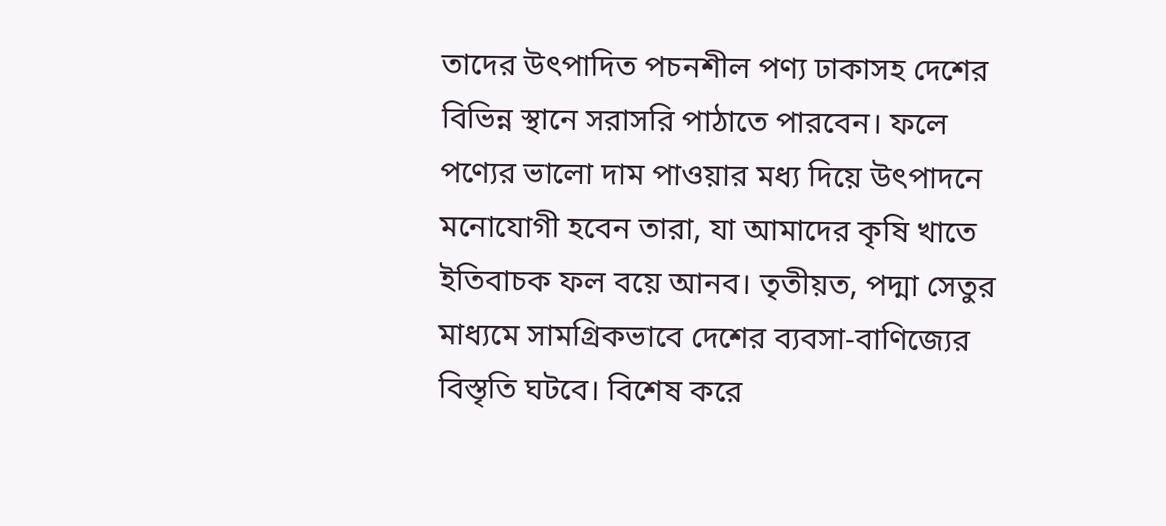তাদের উৎপাদিত পচনশীল পণ্য ঢাকাসহ দেশের বিভিন্ন স্থানে সরাসরি পাঠাতে পারবেন। ফলে পণ্যের ভালো দাম পাওয়ার মধ্য দিয়ে উৎপাদনে মনোযোগী হবেন তারা, যা আমাদের কৃষি খাতে ইতিবাচক ফল বয়ে আনব। তৃতীয়ত, পদ্মা সেতুর মাধ্যমে সামগ্রিকভাবে দেশের ব্যবসা-বাণিজ্যের বিস্তৃতি ঘটবে। বিশেষ করে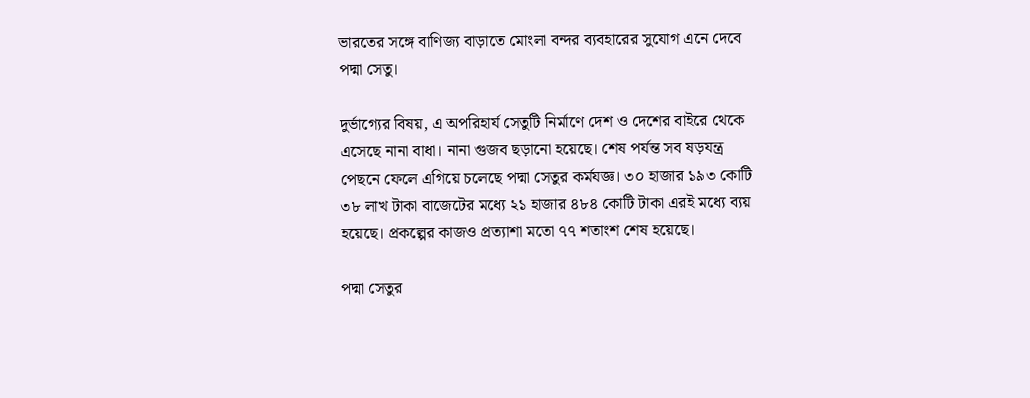ভারতের সঙ্গে বাণিজ্য বাড়াতে মোংলা বন্দর ব্যবহারের সুযোগ এনে দেবে পদ্মা সেতু।

দুর্ভাগ্যের বিষয়, এ অপরিহার্য সেতুটি নির্মাণে দেশ ও দেশের বাইরে থেকে এসেছে নানা বাধা। নানা গুজব ছড়ানো হয়েছে। শেষ পর্যন্ত সব ষড়যন্ত্র পেছনে ফেলে এগিয়ে চলেছে পদ্মা সেতুর কর্মযজ্ঞ। ৩০ হাজার ১৯৩ কোটি ৩৮ লাখ টাকা বাজেটের মধ্যে ২১ হাজার ৪৮৪ কোটি টাকা এরই মধ্যে ব্যয় হয়েছে। প্রকল্পের কাজও প্রত্যাশা মতো ৭৭ শতাংশ শেষ হয়েছে।

পদ্মা সেতুর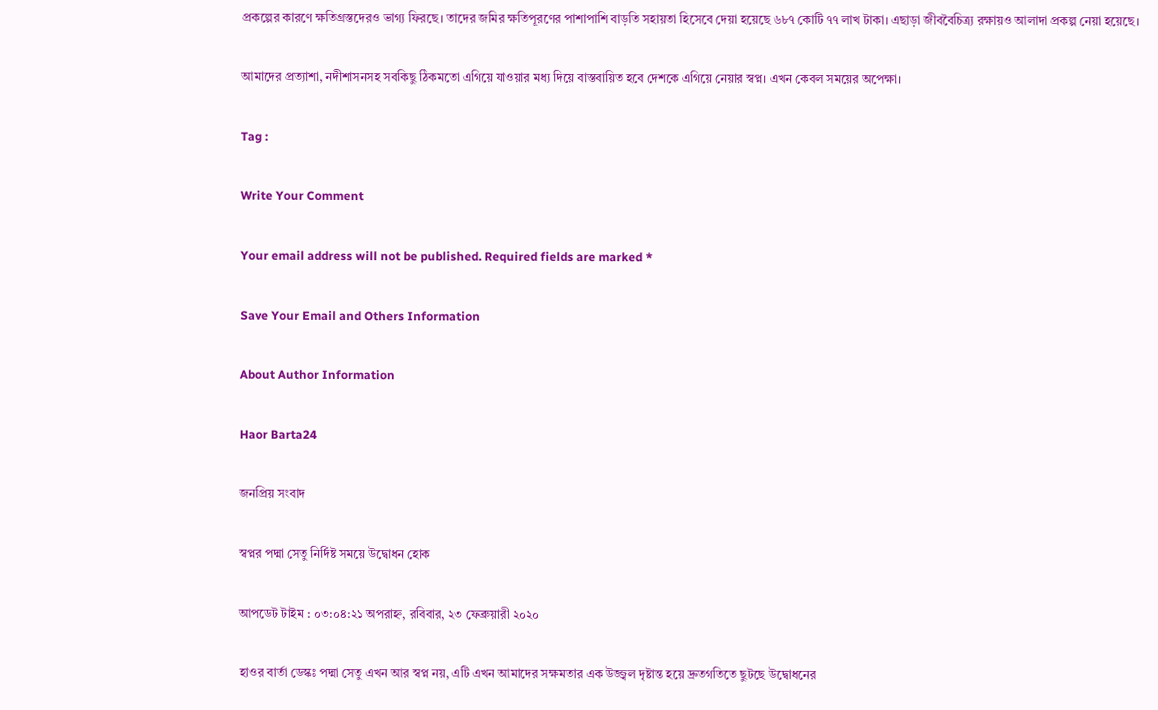প্রকল্পের কারণে ক্ষতিগ্রস্তদেরও ভাগ্য ফিরছে। তাদের জমির ক্ষতিপূরণের পাশাপাশি বাড়তি সহায়তা হিসেবে দেয়া হয়েছে ৬৮৭ কোটি ৭৭ লাখ টাকা। এছাড়া জীববৈচিত্র্য রক্ষায়ও আলাদা প্রকল্প নেয়া হয়েছে।

আমাদের প্রত্যাশা, নদীশাসনসহ সবকিছু ঠিকমতো এগিয়ে যাওয়ার মধ্য দিয়ে বাস্তবায়িত হবে দেশকে এগিয়ে নেয়ার স্বপ্ন। এখন কেবল সময়ের অপেক্ষা।

Tag :

Write Your Comment

Your email address will not be published. Required fields are marked *

Save Your Email and Others Information

About Author Information

Haor Barta24

জনপ্রিয় সংবাদ

স্বপ্নর পদ্মা সেতু নির্দিষ্ট সময়ে উদ্বোধন হোক

আপডেট টাইম : ০৩:০৪:২১ অপরাহ্ন, রবিবার, ২৩ ফেব্রুয়ারী ২০২০

হাওর বার্তা ডেস্কঃ পদ্মা সেতু এখন আর স্বপ্ন নয়, এটি এখন আমাদের সক্ষমতার এক উজ্জ্বল দৃষ্টান্ত হয়ে দ্রুতগতিতে ছুটছে উদ্বোধনের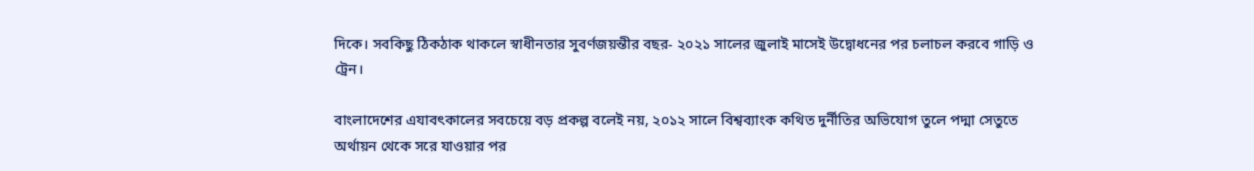দিকে। সবকিছু ঠিকঠাক থাকলে স্বাধীনতার সুবর্ণজয়ন্তীর বছর- ২০২১ সালের জুলাই মাসেই উদ্বোধনের পর চলাচল করবে গাড়ি ও ট্রেন।

বাংলাদেশের এযাবৎকালের সবচেয়ে বড় প্রকল্প বলেই নয়, ২০১২ সালে বিশ্বব্যাংক কথিত দুর্নীতির অভিযোগ তুলে পদ্মা সেতুতে অর্থায়ন থেকে সরে যাওয়ার পর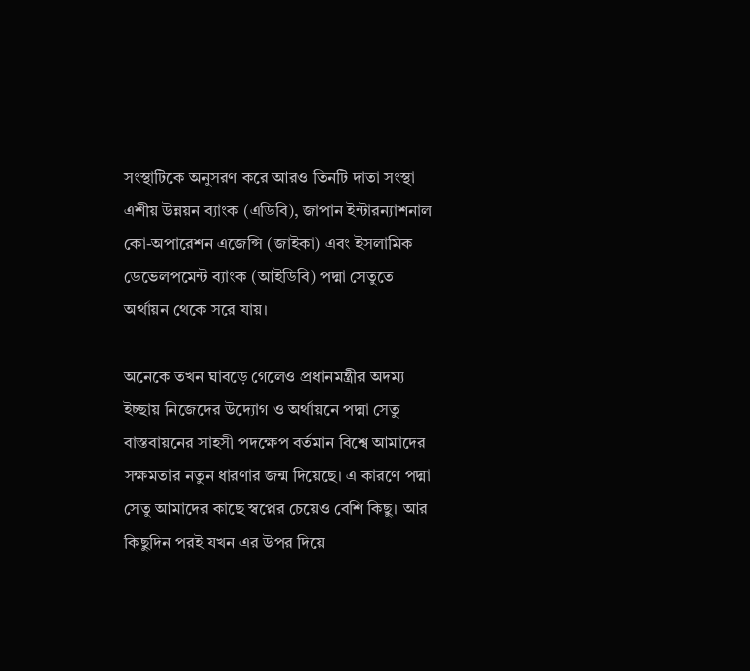সংস্থাটিকে অনুসরণ করে আরও তিনটি দাতা সংস্থা এশীয় উন্নয়ন ব্যাংক (এডিবি), জাপান ইন্টারন্যাশনাল কো-অপারেশন এজেন্সি (জাইকা) এবং ইসলামিক ডেভেলপমেন্ট ব্যাংক (আইডিবি) পদ্মা সেতুতে অর্থায়ন থেকে সরে যায়।

অনেকে তখন ঘাবড়ে গেলেও প্রধানমন্ত্রীর অদম্য ইচ্ছায় নিজেদের উদ্যোগ ও অর্থায়নে পদ্মা সেতু বাস্তবায়নের সাহসী পদক্ষেপ বর্তমান বিশ্বে আমাদের সক্ষমতার নতুন ধারণার জন্ম দিয়েছে। এ কারণে পদ্মা সেতু আমাদের কাছে স্বপ্নের চেয়েও বেশি কিছু। আর কিছুদিন পরই যখন এর উপর দিয়ে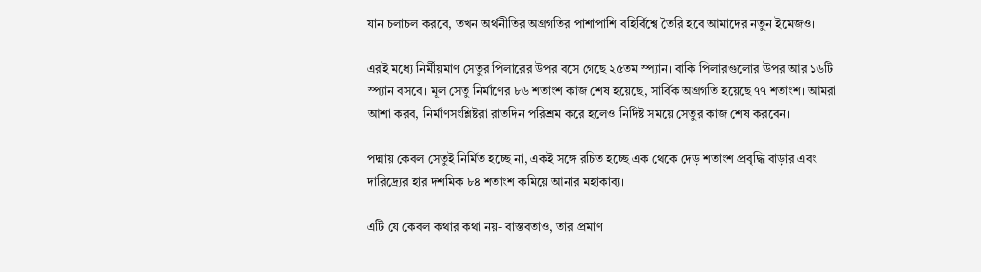যান চলাচল করবে, তখন অর্থনীতির অগ্রগতির পাশাপাশি বহির্বিশ্বে তৈরি হবে আমাদের নতুন ইমেজও।

এরই মধ্যে নির্মীয়মাণ সেতুর পিলারের উপর বসে গেছে ২৫তম স্প্যান। বাকি পিলারগুলোর উপর আর ১৬টি স্প্যান বসবে। মূল সেতু নির্মাণের ৮৬ শতাংশ কাজ শেষ হয়েছে, সার্বিক অগ্রগতি হয়েছে ৭৭ শতাংশ। আমরা আশা করব, নির্মাণসংশ্লিষ্টরা রাতদিন পরিশ্রম করে হলেও নির্দিষ্ট সময়ে সেতুর কাজ শেষ করবেন।

পদ্মায় কেবল সেতুই নির্মিত হচ্ছে না, একই সঙ্গে রচিত হচ্ছে এক থেকে দেড় শতাংশ প্রবৃদ্ধি বাড়ার এবং দারিদ্র্যের হার দশমিক ৮৪ শতাংশ কমিয়ে আনার মহাকাব্য।

এটি যে কেবল কথার কথা নয়- বাস্তবতাও, তার প্রমাণ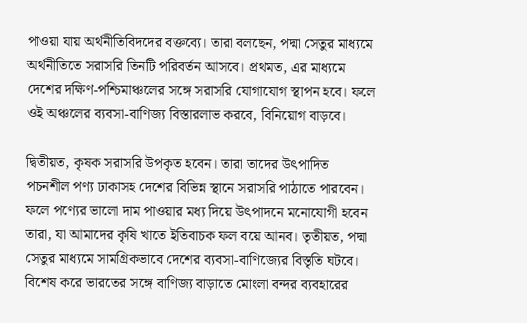পাওয়া যায় অর্থনীতিবিদদের বক্তব্যে। তারা বলছেন, পদ্মা সেতুর মাধ্যমে অর্থনীতিতে সরাসরি তিনটি পরিবর্তন আসবে। প্রথমত, এর মাধ্যমে দেশের দক্ষিণ-পশ্চিমাঞ্চলের সঙ্গে সরাসরি যোগাযোগ স্থাপন হবে। ফলে ওই অঞ্চলের ব্যবসা-বাণিজ্য বিস্তারলাভ করবে, বিনিয়োগ বাড়বে।

দ্বিতীয়ত, কৃষক সরাসরি উপকৃত হবেন। তারা তাদের উৎপাদিত পচনশীল পণ্য ঢাকাসহ দেশের বিভিন্ন স্থানে সরাসরি পাঠাতে পারবেন। ফলে পণ্যের ভালো দাম পাওয়ার মধ্য দিয়ে উৎপাদনে মনোযোগী হবেন তারা, যা আমাদের কৃষি খাতে ইতিবাচক ফল বয়ে আনব। তৃতীয়ত, পদ্মা সেতুর মাধ্যমে সামগ্রিকভাবে দেশের ব্যবসা-বাণিজ্যের বিস্তৃতি ঘটবে। বিশেষ করে ভারতের সঙ্গে বাণিজ্য বাড়াতে মোংলা বন্দর ব্যবহারের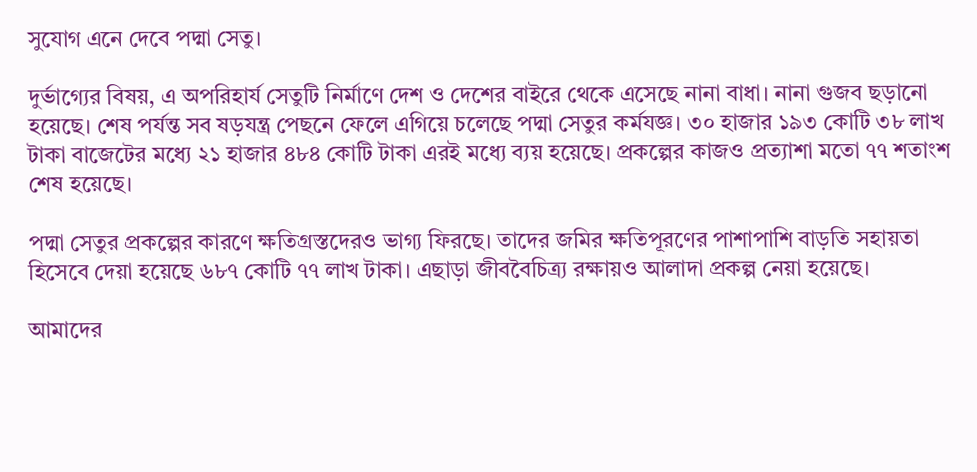সুযোগ এনে দেবে পদ্মা সেতু।

দুর্ভাগ্যের বিষয়, এ অপরিহার্য সেতুটি নির্মাণে দেশ ও দেশের বাইরে থেকে এসেছে নানা বাধা। নানা গুজব ছড়ানো হয়েছে। শেষ পর্যন্ত সব ষড়যন্ত্র পেছনে ফেলে এগিয়ে চলেছে পদ্মা সেতুর কর্মযজ্ঞ। ৩০ হাজার ১৯৩ কোটি ৩৮ লাখ টাকা বাজেটের মধ্যে ২১ হাজার ৪৮৪ কোটি টাকা এরই মধ্যে ব্যয় হয়েছে। প্রকল্পের কাজও প্রত্যাশা মতো ৭৭ শতাংশ শেষ হয়েছে।

পদ্মা সেতুর প্রকল্পের কারণে ক্ষতিগ্রস্তদেরও ভাগ্য ফিরছে। তাদের জমির ক্ষতিপূরণের পাশাপাশি বাড়তি সহায়তা হিসেবে দেয়া হয়েছে ৬৮৭ কোটি ৭৭ লাখ টাকা। এছাড়া জীববৈচিত্র্য রক্ষায়ও আলাদা প্রকল্প নেয়া হয়েছে।

আমাদের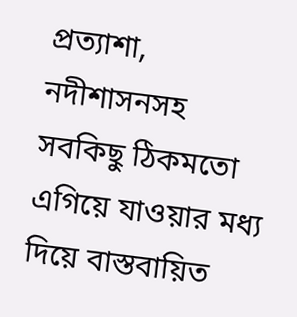প্রত্যাশা, নদীশাসনসহ সবকিছু ঠিকমতো এগিয়ে যাওয়ার মধ্য দিয়ে বাস্তবায়িত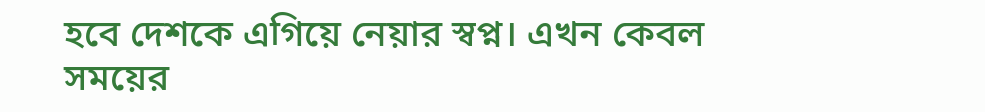হবে দেশকে এগিয়ে নেয়ার স্বপ্ন। এখন কেবল সময়ের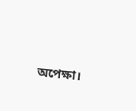অপেক্ষা।